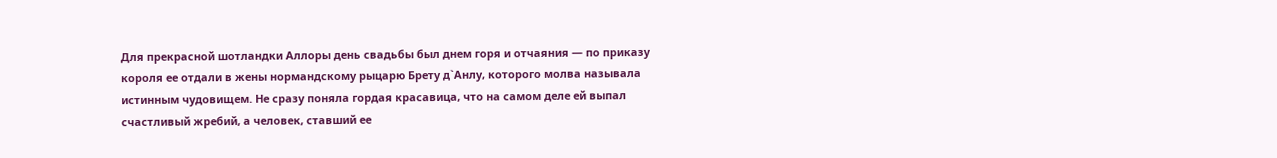Для прекрасной шотландки Аллоры день свадьбы был днем горя и отчаяния — по приказу короля ее отдали в жены нормандскому рыцарю Брету д`Анлу, которого молва называла истинным чудовищем. Не сразу поняла гордая красавица, что на самом деле ей выпал счастливый жребий, а человек, ставший ее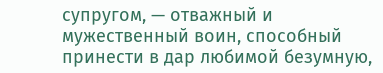супругом, — отважный и мужественный воин, способный принести в дар любимой безумную,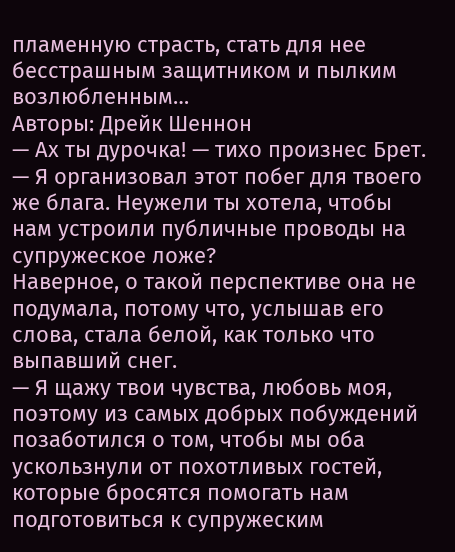пламенную страсть, стать для нее бесстрашным защитником и пылким возлюбленным…
Авторы: Дрейк Шеннон
— Ах ты дурочка! — тихо произнес Брет. — Я организовал этот побег для твоего же блага. Неужели ты хотела, чтобы нам устроили публичные проводы на супружеское ложе?
Наверное, о такой перспективе она не подумала, потому что, услышав его слова, стала белой, как только что выпавший снег.
— Я щажу твои чувства, любовь моя, поэтому из самых добрых побуждений позаботился о том, чтобы мы оба ускользнули от похотливых гостей, которые бросятся помогать нам подготовиться к супружеским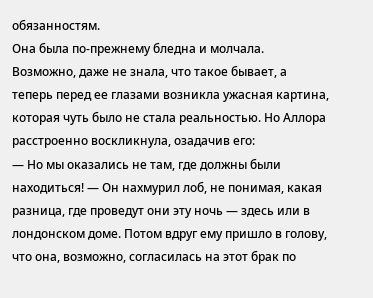обязанностям.
Она была по-прежнему бледна и молчала. Возможно, даже не знала, что такое бывает, а теперь перед ее глазами возникла ужасная картина, которая чуть было не стала реальностью. Но Аллора расстроенно воскликнула, озадачив его:
— Но мы оказались не там, где должны были находиться! — Он нахмурил лоб, не понимая, какая разница, где проведут они эту ночь — здесь или в лондонском доме. Потом вдруг ему пришло в голову, что она, возможно, согласилась на этот брак по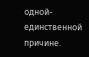одной-единственной причине.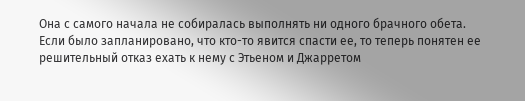Она с самого начала не собиралась выполнять ни одного брачного обета.
Если было запланировано, что кто-то явится спасти ее, то теперь понятен ее решительный отказ ехать к нему с Этьеном и Джарретом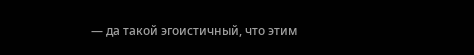— да такой эгоистичный, что этим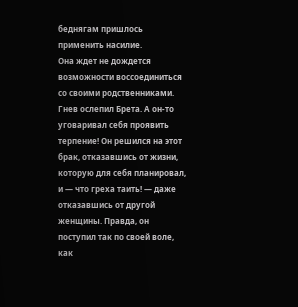беднягам пришлось применить насилие.
Она ждет не дождется возможности воссоединиться со своими родственниками.
Гнев ослепил Брета. А он-то уговаривал себя проявить терпение! Он решился на этот брак, отказавшись от жизни, которую для себя планировал, и — что греха таить! — даже отказавшись от другой женщины. Правда, он поступил так по своей воле, как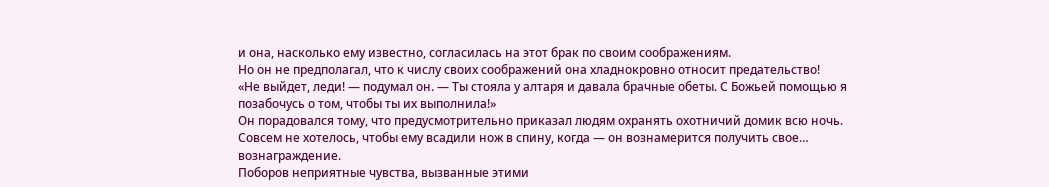и она, насколько ему известно, согласилась на этот брак по своим соображениям.
Но он не предполагал, что к числу своих соображений она хладнокровно относит предательство!
«Не выйдет, леди! — подумал он. — Ты стояла у алтаря и давала брачные обеты. С Божьей помощью я позабочусь о том, чтобы ты их выполнила!»
Он порадовался тому, что предусмотрительно приказал людям охранять охотничий домик всю ночь. Совсем не хотелось, чтобы ему всадили нож в спину, когда — он вознамерится получить свое… вознаграждение.
Поборов неприятные чувства, вызванные этими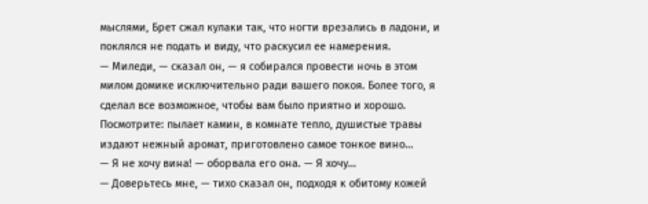мыслями, Брет сжал кулаки так, что ногти врезались в ладони, и поклялся не подать и виду, что раскусил ее намерения.
— Миледи, — сказал он, — я собирался провести ночь в этом милом домике исключительно ради вашего покоя. Более того, я сделал все возможное, чтобы вам было приятно и хорошо. Посмотрите: пылает камин, в комнате тепло, душистые травы издают нежный аромат, приготовлено самое тонкое вино…
— Я не хочу вина! — оборвала его она. — Я хочу…
— Доверьтесь мне, — тихо сказал он, подходя к обитому кожей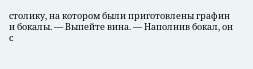столику, на котором были приготовлены графин и бокалы. — Выпейте вина. — Наполнив бокал, он с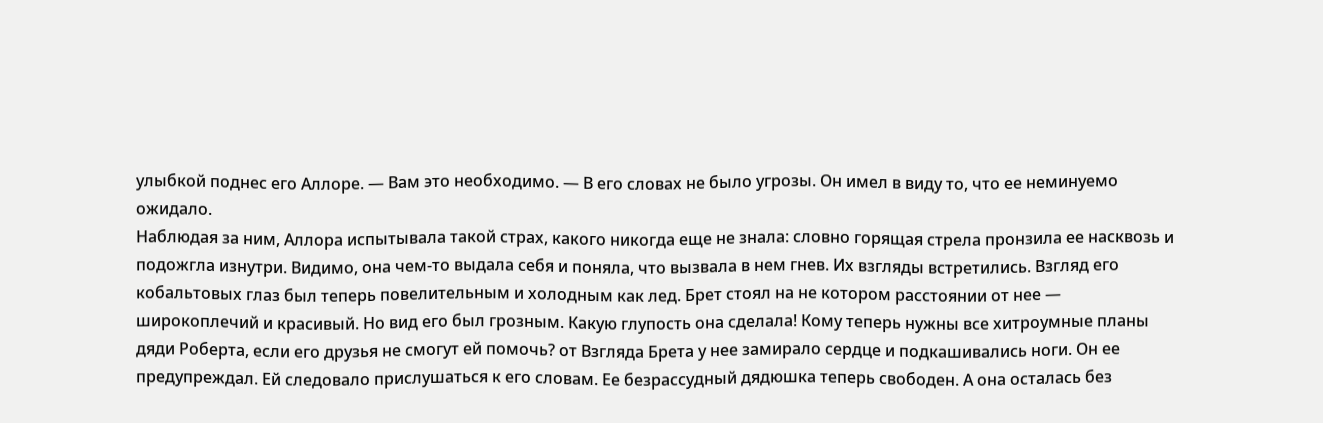улыбкой поднес его Аллоре. — Вам это необходимо. — В его словах не было угрозы. Он имел в виду то, что ее неминуемо ожидало.
Наблюдая за ним, Аллора испытывала такой страх, какого никогда еще не знала: словно горящая стрела пронзила ее насквозь и подожгла изнутри. Видимо, она чем-то выдала себя и поняла, что вызвала в нем гнев. Их взгляды встретились. Взгляд его кобальтовых глаз был теперь повелительным и холодным как лед. Брет стоял на не котором расстоянии от нее — широкоплечий и красивый. Но вид его был грозным. Какую глупость она сделала! Кому теперь нужны все хитроумные планы дяди Роберта, если его друзья не смогут ей помочь? от Взгляда Брета у нее замирало сердце и подкашивались ноги. Он ее предупреждал. Ей следовало прислушаться к его словам. Ее безрассудный дядюшка теперь свободен. А она осталась без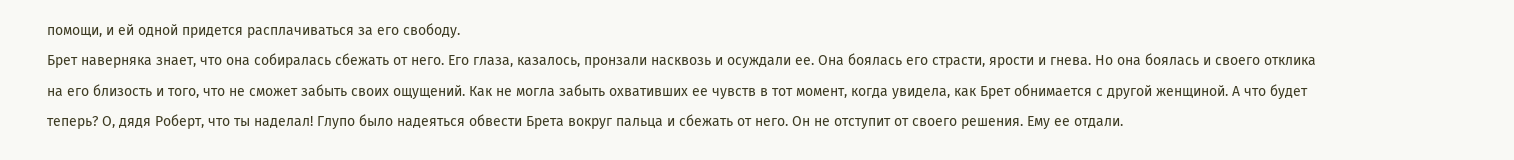помощи, и ей одной придется расплачиваться за его свободу.
Брет наверняка знает, что она собиралась сбежать от него. Его глаза, казалось, пронзали насквозь и осуждали ее. Она боялась его страсти, ярости и гнева. Но она боялась и своего отклика на его близость и того, что не сможет забыть своих ощущений. Как не могла забыть охвативших ее чувств в тот момент, когда увидела, как Брет обнимается с другой женщиной. А что будет теперь? О, дядя Роберт, что ты наделал! Глупо было надеяться обвести Брета вокруг пальца и сбежать от него. Он не отступит от своего решения. Ему ее отдали.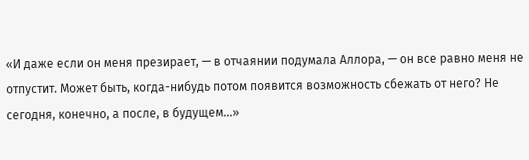«И даже если он меня презирает, — в отчаянии подумала Аллора, — он все равно меня не отпустит. Может быть, когда-нибудь потом появится возможность сбежать от него? Не сегодня, конечно, а после, в будущем…»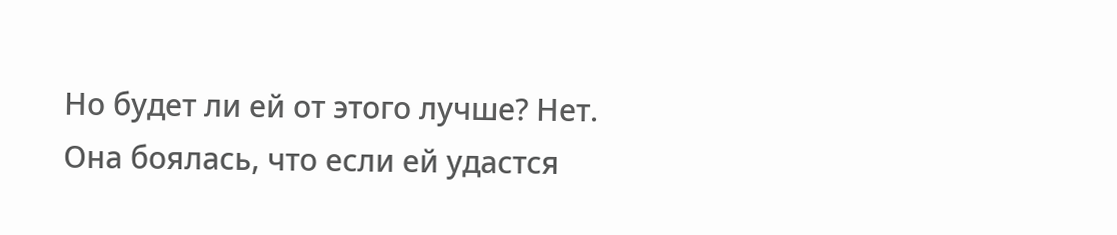Но будет ли ей от этого лучше? Нет. Она боялась, что если ей удастся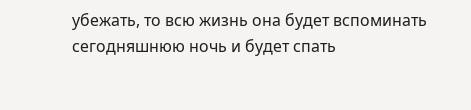убежать, то всю жизнь она будет вспоминать сегодняшнюю ночь и будет спать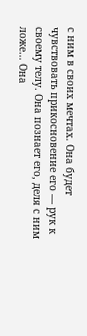с ним в своих мечтах. Она будет чувствовать прикосновение его — рук к своему телу. Она познает его, деля с ним ложе… Она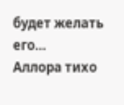будет желать его…
Аллора тихо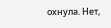охнула. Нет,